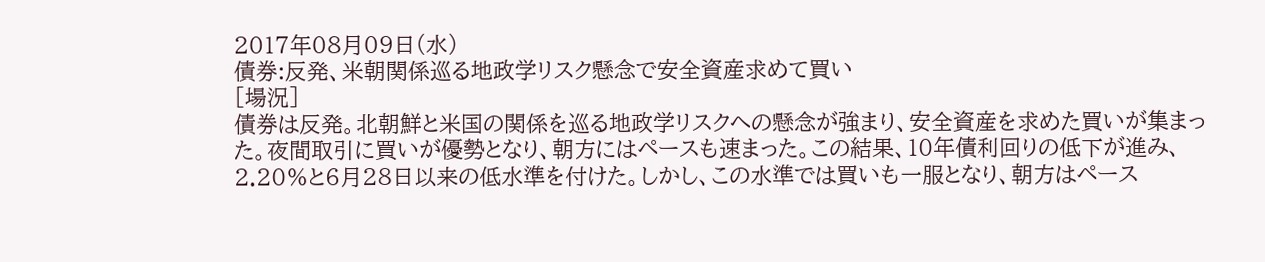2017年08月09日(水)
債券:反発、米朝関係巡る地政学リスク懸念で安全資産求めて買い
[場況]
債券は反発。北朝鮮と米国の関係を巡る地政学リスクへの懸念が強まり、安全資産を求めた買いが集まった。夜間取引に買いが優勢となり、朝方にはペースも速まった。この結果、10年債利回りの低下が進み、2.20%と6月28日以来の低水準を付けた。しかし、この水準では買いも一服となり、朝方はペース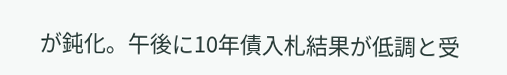が鈍化。午後に10年債入札結果が低調と受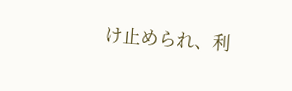け止められ、利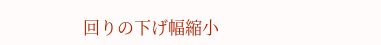回りの下げ幅縮小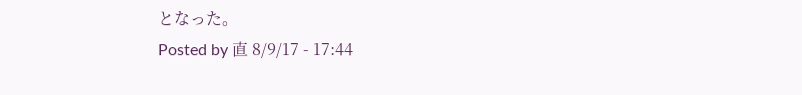となった。
Posted by 直 8/9/17 - 17:44